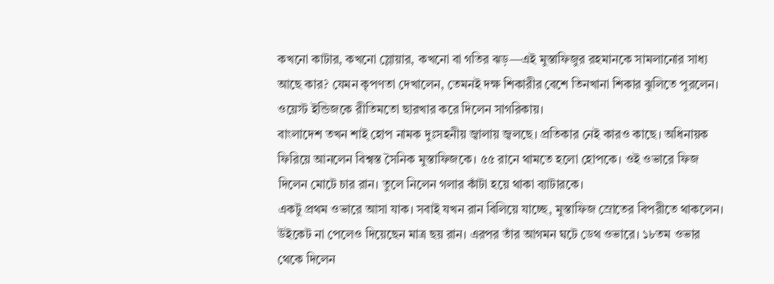কখনো কাটার, কখনো স্লোয়ার, কখনো বা গতির ঝড়—এই মুস্তাফিজুর রহমানকে সামলানোর সাধ্য আছে কার? যেমন কৃপণতা দেখালেন, তেমনই দক্ষ শিকারীর বেশে তিনখানা শিকার ঝুলিতে পুরলেন। ওয়েস্ট ইন্ডিজকে রীতিমতো ছারখার করে দিলেন সাগরিকায়।
বাংলাদেশ তখন শাই হোপ নামক দুঃসহনীয় জ্বালায় জ্বলছে। প্রতিকার নেই কারও কাছে। অধিনায়ক ফিরিয়ে আনলেন বিশ্বস্ত সৈনিক মুস্তাফিজকে। ৫৫ রানে থামতে হলো হোপকে। ওই ওভারে ফিজ দিলেন মোটে চার রান। তুলে নিলেন গলার কাঁটা হয়ে থাকা ব্যাটারকে।
একটু প্রথম ওভারে আসা যাক। সবাই যখন রান বিলিয়ে যাচ্ছে, মুস্তাফিজ স্রোতের বিপরীতে থাকলেন। উইকেট না পেলেও দিয়েছেন মাত্র ছয় রান। এরপর তাঁর আগমন ঘটে ডেথ ওভারে। ১৮তম ওভার থেকে দিলেন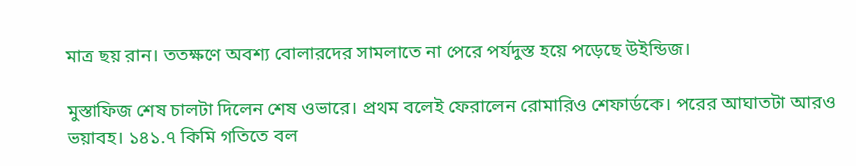মাত্র ছয় রান। ততক্ষণে অবশ্য বোলারদের সামলাতে না পেরে পর্যদুস্ত হয়ে পড়েছে উইন্ডিজ।

মুস্তাফিজ শেষ চালটা দিলেন শেষ ওভারে। প্রথম বলেই ফেরালেন রোমারিও শেফার্ডকে। পরের আঘাতটা আরও ভয়াবহ। ১৪১.৭ কিমি গতিতে বল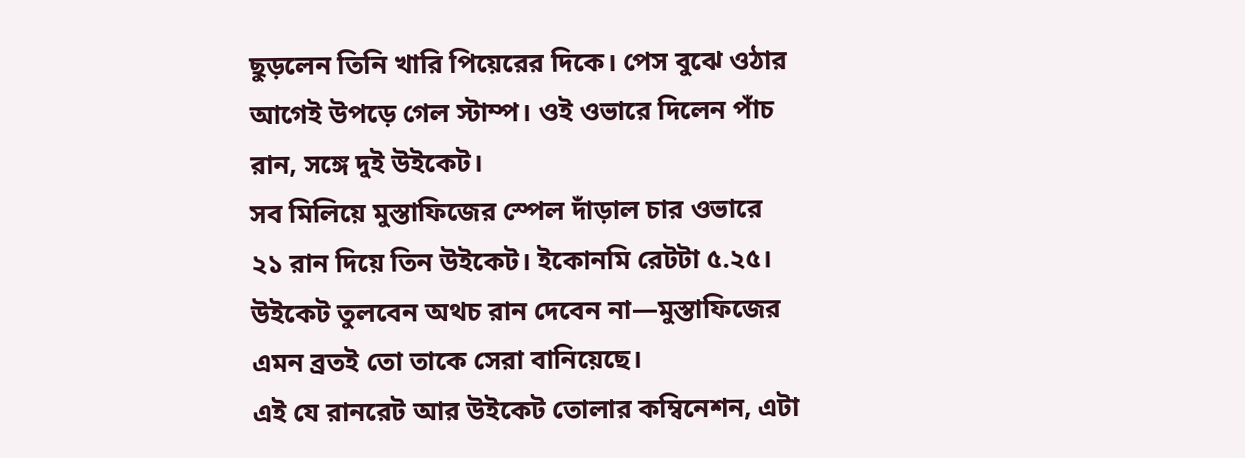ছুড়লেন তিনি খারি পিয়েরের দিকে। পেস বুঝে ওঠার আগেই উপড়ে গেল স্টাম্প। ওই ওভারে দিলেন পাঁচ রান, সঙ্গে দুই উইকেট।
সব মিলিয়ে মুস্তাফিজের স্পেল দাঁড়াল চার ওভারে ২১ রান দিয়ে তিন উইকেট। ইকোনমি রেটটা ৫.২৫। উইকেট তুলবেন অথচ রান দেবেন না—মুস্তাফিজের এমন ব্রতই তো তাকে সেরা বানিয়েছে।
এই যে রানরেট আর উইকেট তোলার কম্বিনেশন, এটা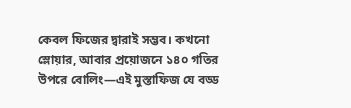কেবল ফিজের দ্বারাই সম্ভব। কখনো স্লোয়ার, আবার প্রয়োজনে ১৪০ গতির উপরে বোলিং—এই মুস্তাফিজ যে বড্ড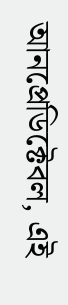আনপ্রেডিক্টেবল, এই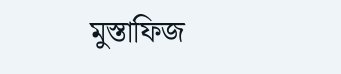মুস্তাফিজ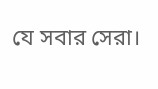যে সবার সেরা।